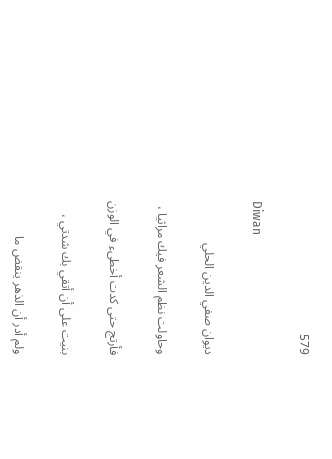579

Diwan

ديوان صفي الدين الحلي

وحاولت نظم الشعر فيك مراثيا ،

فأرتج حتى كدت أخطىء في الوزن

بنيت على أن أتقي بك شدتي ،

ولم أدر أن الذهر ينقض ما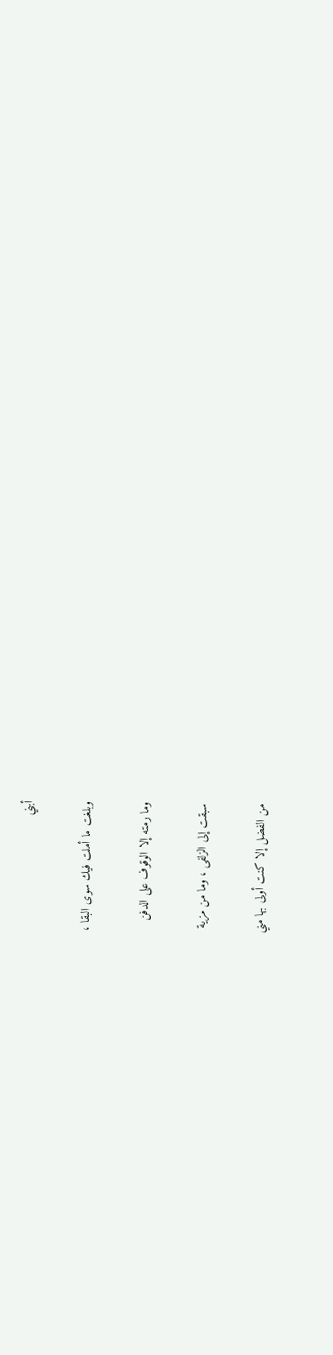أبني

وبلغت ما أملت فيك سوى البقا ،

وما رمته إلا الوقوف على الدفن

سبقت إلى الزلفى ، وما من مزية

من الفضل إلا كنت أولى بها مني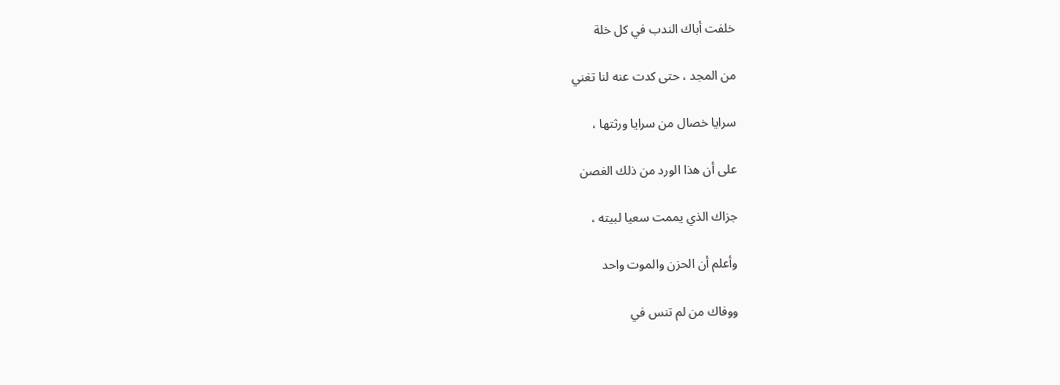خلفت أباك الندب في كل خلة

من المجد ، حتى كدت عنه لنا تغني

سرايا خصال من سرايا ورثتها ،

على أن هذا الورد من ذلك الغصن

جزاك الذي يممت سعيا لبيته ،

وأعلم أن الحزن والموت واحد

ووفاك من لم تنس في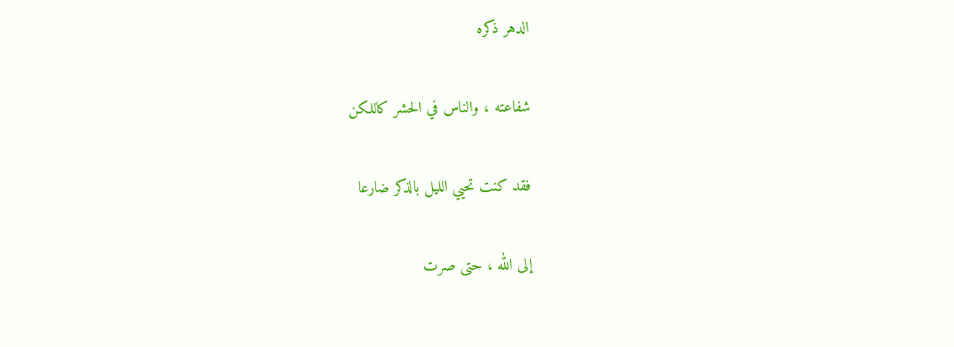الدهر ذكره

شفاعته ، والناس في الحشر كاللكن

فقد كنت تحيي الليل بالذكر ضارعا

إلى الله ، حتى صرت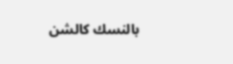بالنسك كالشن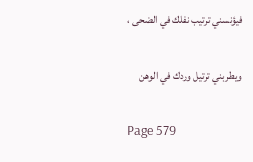فيؤنسني ترتيب نفلك في الضحى ،

ويطربني ترتيل وردك في الوهن

Page 579